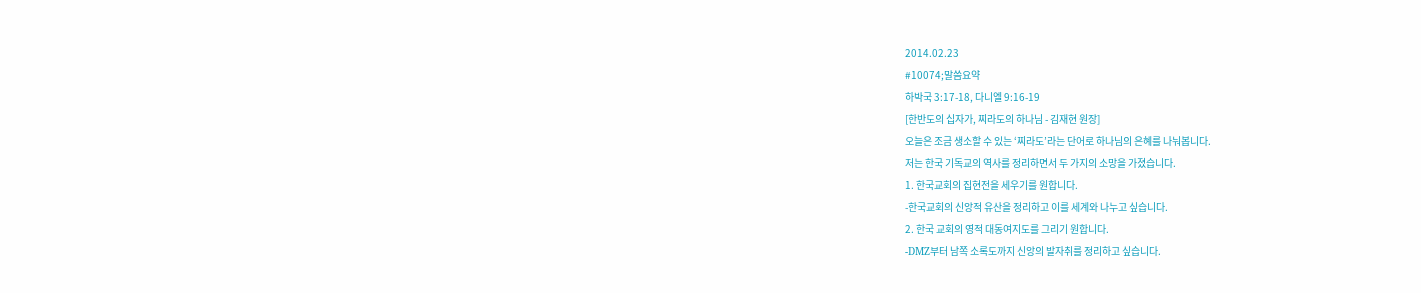2014.02.23
#10074;말씀요약
하박국 3:17-18, 다니엘 9:16-19
[한반도의 십자가, 찌라도의 하나님 - 김재현 원장]
오늘은 조금 생소할 수 있는 ‘찌라도’라는 단어로 하나님의 은혜를 나눠봅니다.
저는 한국 기독교의 역사를 정리하면서 두 가지의 소망을 가졌습니다.
1. 한국교회의 집현전을 세우기를 원합니다.
-한국교회의 신앙적 유산을 정리하고 이를 세계와 나누고 싶습니다.
2. 한국 교회의 영적 대동여지도를 그리기 원합니다.
-DMZ부터 남쪽 소록도까지 신앙의 발자취를 정리하고 싶습니다.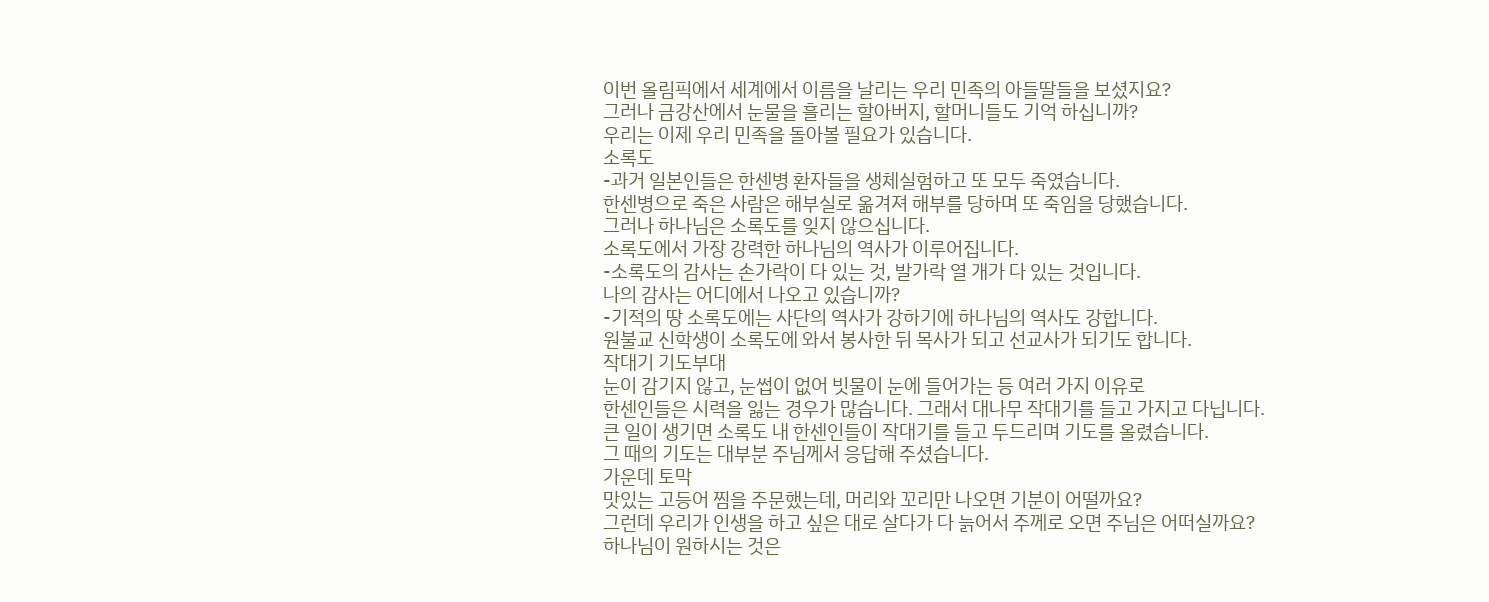이번 올림픽에서 세계에서 이름을 날리는 우리 민족의 아들딸들을 보셨지요?
그러나 금강산에서 눈물을 흘리는 할아버지, 할머니들도 기억 하십니까?
우리는 이제 우리 민족을 돌아볼 필요가 있습니다.
소록도
-과거 일본인들은 한센병 환자들을 생체실험하고 또 모두 죽였습니다.
한센병으로 죽은 사람은 해부실로 옮겨져 해부를 당하며 또 죽임을 당했습니다.
그러나 하나님은 소록도를 잊지 않으십니다.
소록도에서 가장 강력한 하나님의 역사가 이루어집니다.
-소록도의 감사는 손가락이 다 있는 것, 발가락 열 개가 다 있는 것입니다.
나의 감사는 어디에서 나오고 있습니까?
-기적의 땅 소록도에는 사단의 역사가 강하기에 하나님의 역사도 강합니다.
원불교 신학생이 소록도에 와서 봉사한 뒤 목사가 되고 선교사가 되기도 합니다.
작대기 기도부대
눈이 감기지 않고, 눈썹이 없어 빗물이 눈에 들어가는 등 여러 가지 이유로
한센인들은 시력을 잃는 경우가 많습니다. 그래서 대나무 작대기를 들고 가지고 다닙니다.
큰 일이 생기면 소록도 내 한센인들이 작대기를 들고 두드리며 기도를 올렸습니다.
그 때의 기도는 대부분 주님께서 응답해 주셨습니다.
가운데 토막
맛있는 고등어 찜을 주문했는데, 머리와 꼬리만 나오면 기분이 어떨까요?
그런데 우리가 인생을 하고 싶은 대로 살다가 다 늙어서 주께로 오면 주님은 어떠실까요?
하나님이 원하시는 것은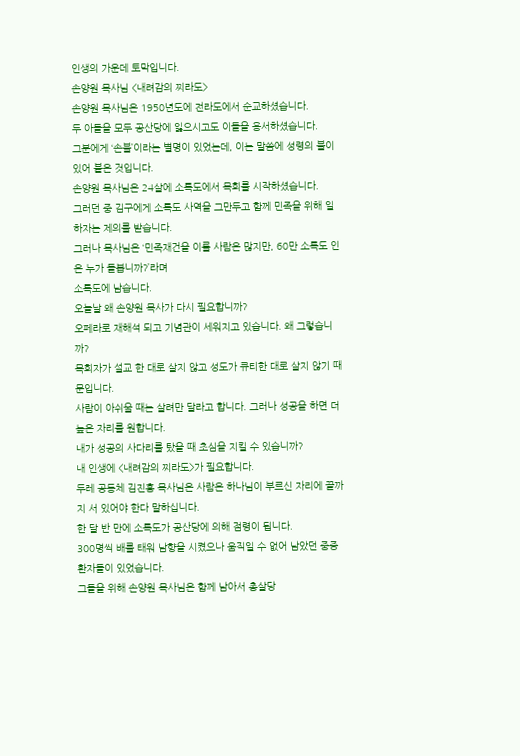인생의 가운데 토막입니다.
손양원 목사님 <내려감의 찌라도>
손양원 목사님은 1950년도에 전라도에서 순교하셨습니다.
두 아들을 모두 공산당에 잃으시고도 이들을 용서하셨습니다.
그분에게 ‘손불’이라는 별명이 있었는데, 이는 말씀에 성령의 불이 있어 붙은 것입니다.
손양원 목사님은 24살에 소록도에서 목회를 시작하셨습니다.
그러던 중 김구에게 소록도 사역을 그만두고 함께 민족을 위해 일하자는 제의를 받습니다.
그러나 목사님은 ‘민족재건을 이룰 사람은 많지만, 60만 소록도 인은 누가 돌봅니까?’라며
소록도에 남습니다.
오늘날 왜 손양원 목사가 다시 필요합니까?
오페라로 재해석 되고 기념관이 세워지고 있습니다. 왜 그렇습니까?
목회자가 설교 한 대로 살지 않고 성도가 큐티한 대로 살지 않기 때문입니다.
사람이 아쉬울 때는 살려만 달라고 합니다. 그러나 성공을 하면 더 높은 자리를 원합니다.
내가 성공의 사다리를 탔을 때 초심을 지킬 수 있습니까?
내 인생에 <내려감의 찌라도>가 필요합니다.
두레 공동체 김진홍 목사님은 사람은 하나님이 부르신 자리에 끝까지 서 있어야 한다 말하십니다.
한 달 반 만에 소록도가 공산당에 의해 점령이 됩니다.
300명씩 배를 태워 남향을 시켰으나 움직일 수 없어 남았던 중증 환자들이 있었습니다.
그들을 위해 손양원 목사님은 함께 남아서 총살당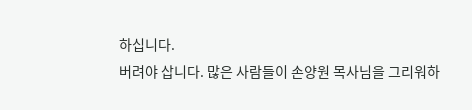하십니다.
버려야 삽니다. 많은 사람들이 손양원 목사님을 그리워하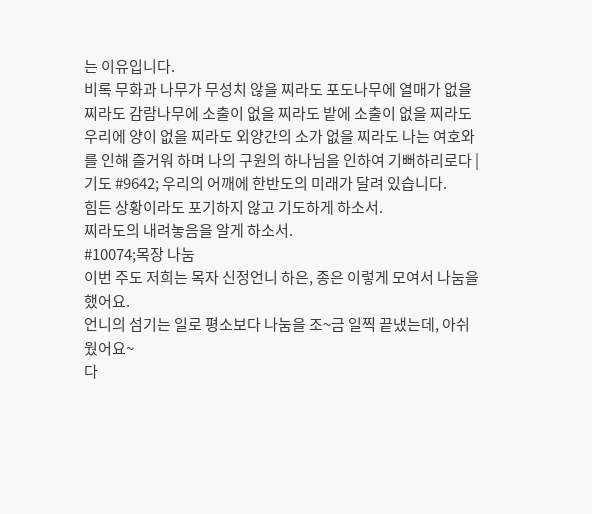는 이유입니다.
비록 무화과 나무가 무성치 않을 찌라도 포도나무에 열매가 없을 찌라도 감람나무에 소출이 없을 찌라도 밭에 소출이 없을 찌라도 우리에 양이 없을 찌라도 외양간의 소가 없을 찌라도 나는 여호와를 인해 즐거워 하며 나의 구원의 하나님을 인하여 기뻐하리로다 |
기도 #9642; 우리의 어깨에 한반도의 미래가 달려 있습니다.
힘든 상황이라도 포기하지 않고 기도하게 하소서.
찌라도의 내려놓음을 알게 하소서.
#10074;목장 나눔
이번 주도 저희는 목자 신정언니 하은, 종은 이렇게 모여서 나눔을 했어요.
언니의 섬기는 일로 평소보다 나눔을 조~금 일찍 끝냈는데, 아쉬웠어요~
다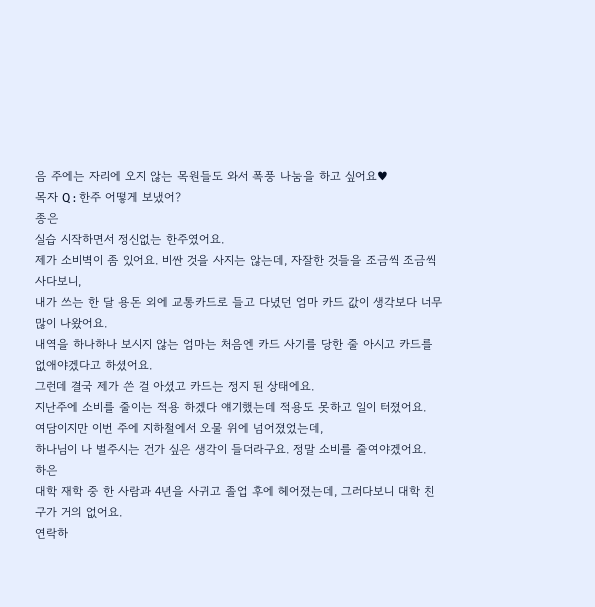음 주에는 자리에 오지 않는 목원들도 와서 폭풍 나눔을 하고 싶어요♥
목자 Q : 한주 어떻게 보냈어?
종은
실습 시작하면서 정신없는 한주였어요.
제가 소비벽이 좀 있어요. 비싼 것을 사지는 않는데, 자잘한 것들을 조금씩 조금씩 사다보니,
내가 쓰는 한 달 용돈 외에 교통카드로 들고 다녔던 엄마 카드 값이 생각보다 너무 많이 나왔어요.
내역을 하나하나 보시지 않는 엄마는 처음엔 카드 사기를 당한 줄 아시고 카드를 없애야겠다고 하셨어요.
그런데 결국 제가 쓴 걸 아셨고 카드는 정지 된 상태에요.
지난주에 소비를 줄이는 적용 하겠다 얘기했는데 적용도 못하고 일이 터졌어요.
여담이지만 이번 주에 지하철에서 오물 위에 넘어졌었는데,
하나님이 나 벌주시는 건가 싶은 생각이 들더라구요. 정말 소비를 줄여야겠어요.
하은
대학 재학 중 한 사람과 4년을 사귀고 졸업 후에 헤어졌는데, 그러다보니 대학 친구가 거의 없어요.
연락하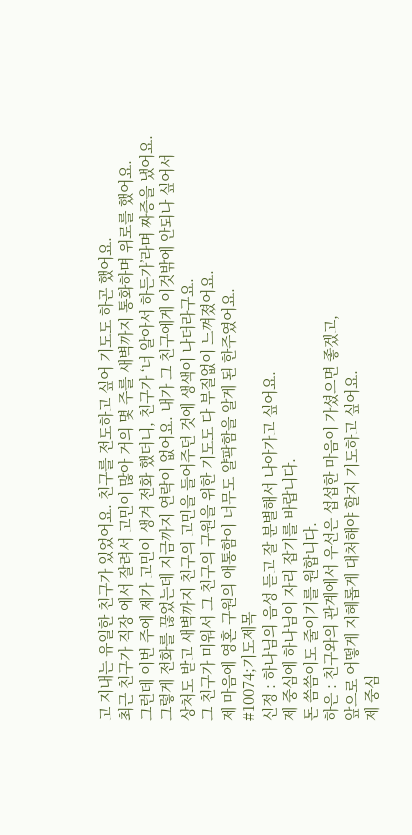고 지내는 유일한 친구가 있었어요. 친구를 전도하고 싶어 기도도 하곤 했어요.
최근 친구가 직장 에서 잘려서 고민이 많아 거의 몇 주를 새벽까지 통화하며 위로를 했어요.
그런데 이번 주에 제가 고민이 생겨 전화 했더니, 친구가 ‘너 알아서 하든가’라며 짜증을 냈어요.
그렇게 전화를 끊었는데 지금까지 연락이 없어요. 내가 그 친구에게 이것밖에 안되나 싶어서
상처도 받고 새벽까지 친구의 고민을 들어주던 것에 생색이 나더라구요.
그 친구가 미워서 그 친구의 구원을 위한 기도도 다 부질없이 느껴졌어요.
제 마음에 영혼 구원의 애통함이 너무도 얄팍함을 알게 된 한주였어요.
#10074;기도제목
신정 : 하나님의 음성 듣고 잘 분별해서 나아가고 싶어요.
제 중심에 하나님이 자리 잡기를 바랍니다.
돈 씀씀이도 줄이기를 원합니다.
하은 : 친구와의 관계에서 우선은 섭섭한 마음이 가셨으면 좋겠고,
앞으로 어떻게 지혜롭게 대처해야 할지 기도하고 싶어요.
제 중심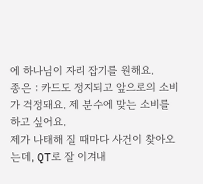에 하나님이 자리 잡기를 원해요.
종은 : 카드도 정지되고 앞으로의 소비가 걱정돼요. 제 분수에 맞는 소비를 하고 싶어요.
제가 나태해 질 때마다 사건이 찾아오는데, QT로 잘 이겨내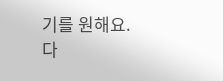기를 원해요.
다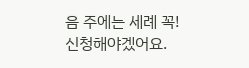음 주에는 세례 꼭! 신청해야겠어요.